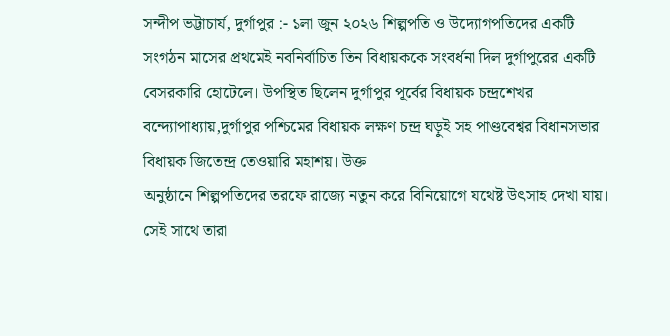সন্দীপ ভট্টাচার্য, দুর্গাপুর :- ১লা জুন ২০২৬ শিল্পপতি ও উদ্যোগপতিদের একটি সংগঠন মাসের প্রথমেই নবনির্বাচিত তিন বিধায়ককে সংবর্ধনা দিল দুর্গাপুরের একটি বেসরকারি হোটেলে। উপস্থিত ছিলেন দুর্গাপুর পূর্বের বিধায়ক চন্দ্রশেখর বন্দ্যোপাধ্যায়,দুর্গাপুর পশ্চিমের বিধায়ক লক্ষণ চন্দ্র ঘড়ুই সহ পাণ্ডবেশ্বর বিধানসভার বিধায়ক জিতেন্দ্র তেওয়ারি মহাশয়। উক্ত
অনুষ্ঠানে শিল্পপতিদের তরফে রাজ্যে নতুন করে বিনিয়োগে যথেষ্ট উৎসাহ দেখা যায়। সেই সাথে তারা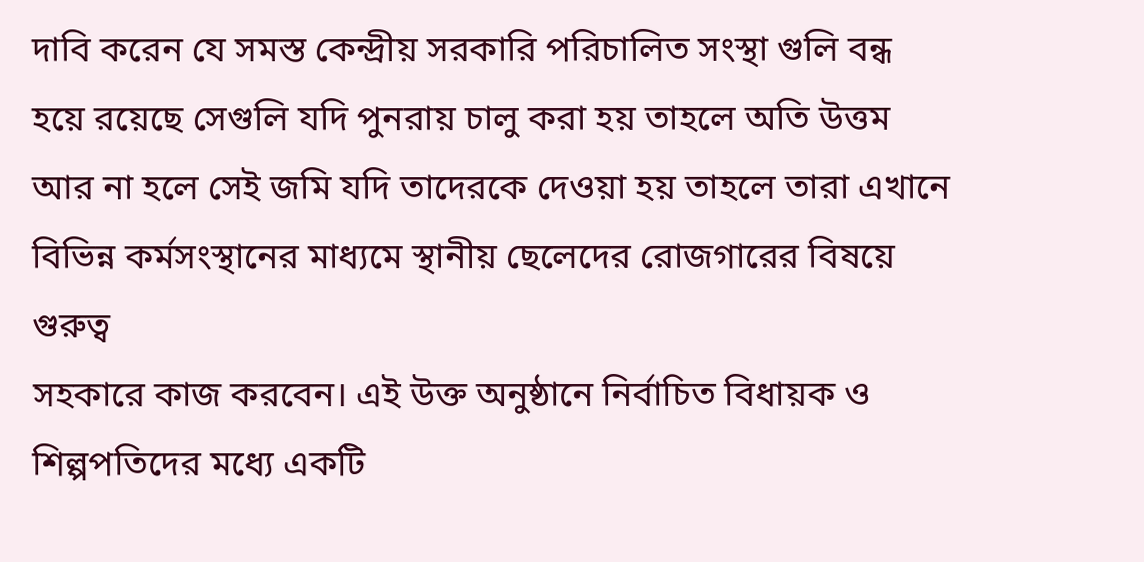দাবি করেন যে সমস্ত কেন্দ্রীয় সরকারি পরিচালিত সংস্থা গুলি বন্ধ হয়ে রয়েছে সেগুলি যদি পুনরায় চালু করা হয় তাহলে অতি উত্তম আর না হলে সেই জমি যদি তাদেরকে দেওয়া হয় তাহলে তারা এখানে বিভিন্ন কর্মসংস্থানের মাধ্যমে স্থানীয় ছেলেদের রোজগারের বিষয়ে গুরুত্ব
সহকারে কাজ করবেন। এই উক্ত অনুষ্ঠানে নির্বাচিত বিধায়ক ও শিল্পপতিদের মধ্যে একটি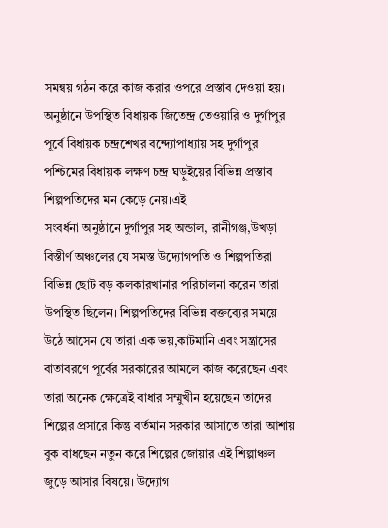সমন্বয় গঠন করে কাজ করার ওপরে প্রস্তাব দেওয়া হয়। অনুষ্ঠানে উপস্থিত বিধায়ক জিতেন্দ্র তেওয়ারি ও দুর্গাপুর পূর্বে বিধায়ক চন্দ্রশেখর বন্দ্যোপাধ্যায় সহ দুর্গাপুর পশ্চিমের বিধায়ক লক্ষণ চন্দ্র ঘড়ুইয়ের বিভিন্ন প্রস্তাব শিল্পপতিদের মন কেড়ে নেয়।এই
সংবর্ধনা অনুষ্ঠানে দুর্গাপুর সহ অন্ডাল, রানীগঞ্জ,উখড়া বিস্তীর্ণ অঞ্চলের যে সমস্ত উদ্যোগপতি ও শিল্পপতিরা বিভিন্ন ছোট বড় কলকারখানার পরিচালনা করেন তারা উপস্থিত ছিলেন। শিল্পপতিদের বিভিন্ন বক্তব্যের সময়ে উঠে আসেন যে তারা এক ভয়,কাটমানি এবং সন্ত্রাসের বাতাবরণে পূর্বের সরকারের আমলে কাজ করেছেন এবং তারা অনেক ক্ষেত্রেই বাধার সম্মুখীন হয়েছেন তাদের শিল্পের প্রসারে কিন্তু বর্তমান সরকার আসাতে তারা আশায় বুক বাধছেন নতুন করে শিল্পের জোয়ার এই শিল্পাঞ্চল জুড়ে আসার বিষয়ে। উদ্যোগ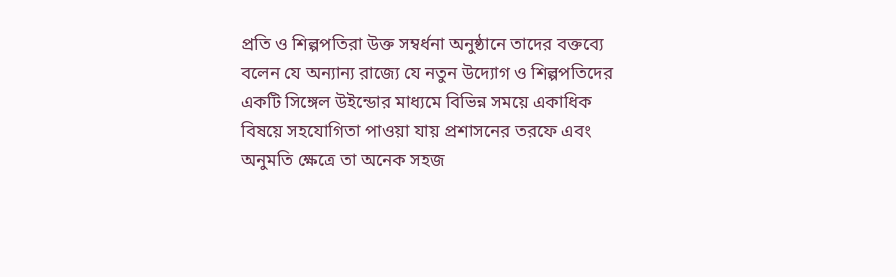প্রতি ও শিল্পপতিরা উক্ত সম্বর্ধনা অনুষ্ঠানে তাদের বক্তব্যে বলেন যে অন্যান্য রাজ্যে যে নতুন উদ্যোগ ও শিল্পপতিদের একটি সিঙ্গেল উইন্ডোর মাধ্যমে বিভিন্ন সময়ে একাধিক বিষয়ে সহযোগিতা পাওয়া যায় প্রশাসনের তরফে এবং অনুমতি ক্ষেত্রে তা অনেক সহজ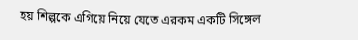হয় শিল্পকে এগিয়ে নিয়ে যেতে এরকম একটি সিঙ্গেল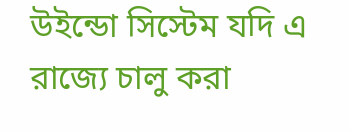উইন্ডো সিস্টেম যদি এ রাজ্যে চালু করা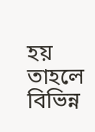হয় তাহলে বিভিন্ন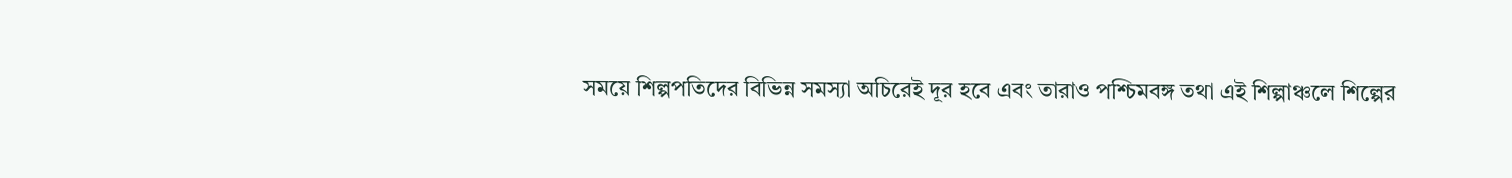সময়ে শিল্পপতিদের বিভিন্ন সমস্যা অচিরেই দূর হবে এবং তারাও পশ্চিমবঙ্গ তথা এই শিল্পাঞ্চলে শিল্পের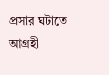প্রসার ঘটাতে আগ্রহী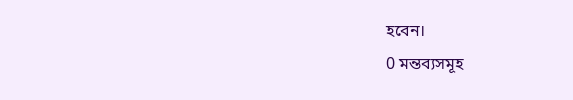হবেন।
0 মন্তব্যসমূহ